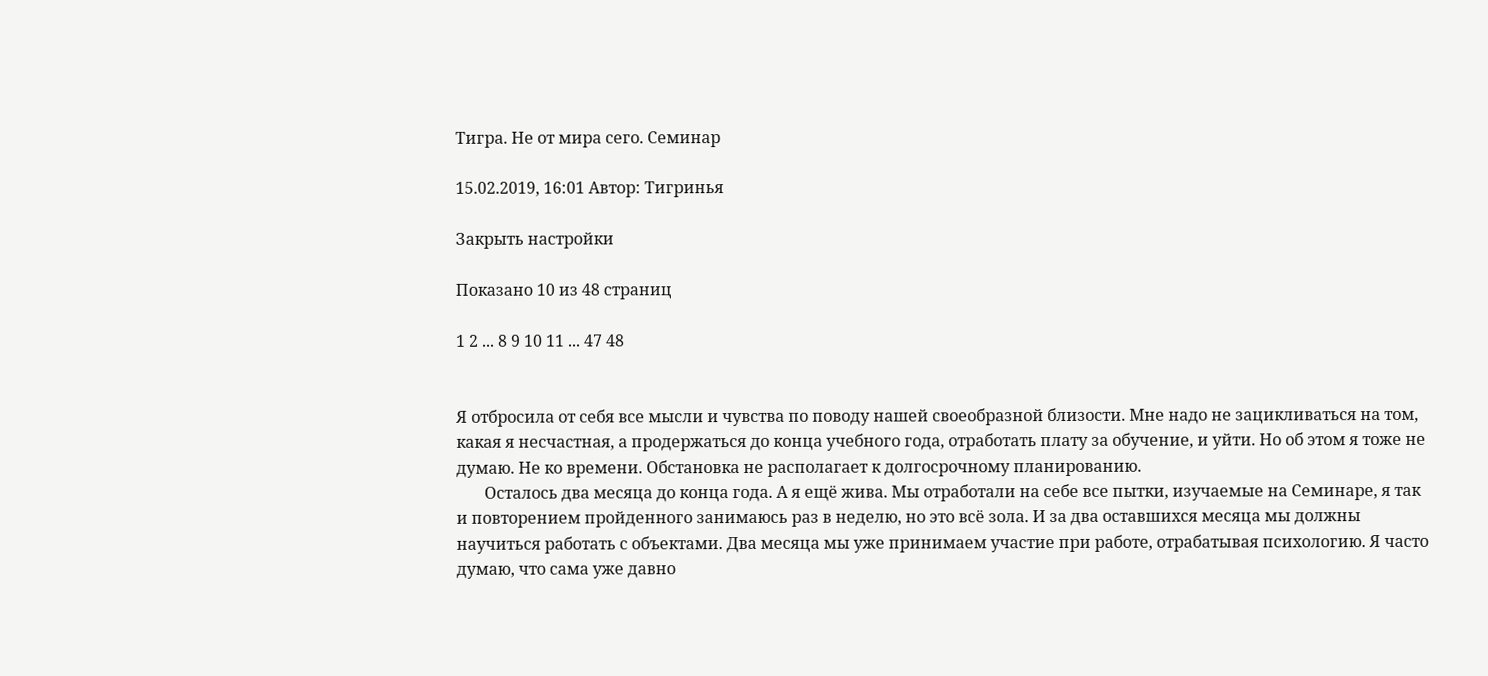Тигра. Не от мира сего. Семинар

15.02.2019, 16:01 Автор: Тигринья

Закрыть настройки

Показано 10 из 48 страниц

1 2 ... 8 9 10 11 ... 47 48


Я отбросила от себя все мысли и чувства по поводу нашей своеобразной близости. Мне надо не зацикливаться на том, какая я несчастная, а продержаться до конца учебного года, отработать плату за обучение, и уйти. Но об этом я тоже не думаю. Не ко времени. Обстановка не располагает к долгосрочному планированию.
       Осталось два месяца до конца года. А я ещё жива. Мы отработали на себе все пытки, изучаемые на Семинаре, я так и повторением пройденного занимаюсь раз в неделю, но это всё зола. И за два оставшихся месяца мы должны научиться работать с объектами. Два месяца мы уже принимаем участие при работе, отрабатывая психологию. Я часто думаю, что сама уже давно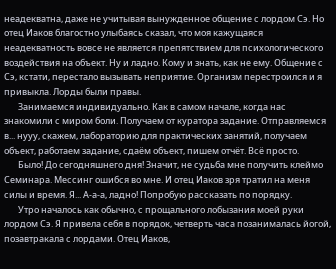неадекватна, даже не учитывая вынужденное общение с лордом Сэ. Но отец Иаков благостно улыбаясь сказал, что моя кажущаяся неадекватность вовсе не является препятствием для психологического воздействия на объект. Ну и ладно. Кому и знать, как не ему. Общение с Сэ, кстати, перестало вызывать неприятие. Организм перестроился и я привыкла. Лорды были правы.
       Занимаемся индивидуально. Как в самом начале, когда нас знакомили с миром боли. Получаем от куратора задание. Отправляемся в... нууу, скажем, лабораторию для практических занятий, получаем объект, работаем задание, сдаём объект, пишем отчёт. Всё просто.
       Было! До сегодняшнего дня! Значит, не судьба мне получить клеймо Семинара. Мессинг ошибся во мне. И отец Иаков зря тратил на меня силы и время. Я... А-а-а, ладно! Попробую рассказать по порядку.
       Утро началось как обычно, с прощального лобызания моей руки лордом Сэ. Я привела себя в порядок, четверть часа позанималась йогой, позавтракала с лордами. Отец Иаков,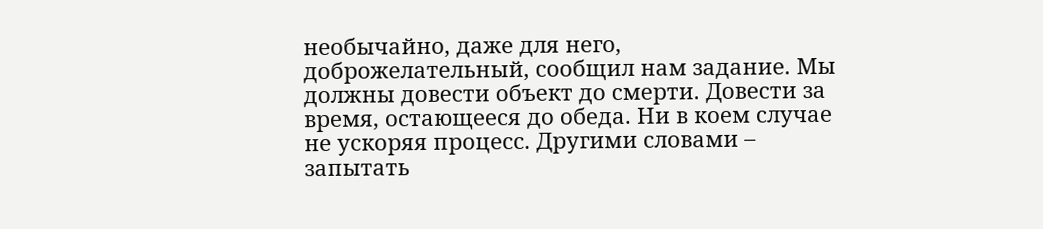необычайно, даже для него, доброжелательный, сообщил нам задание. Мы должны довести объект до смерти. Довести за время, остающееся до обеда. Ни в коем случае не ускоряя процесс. Другими словами – запытать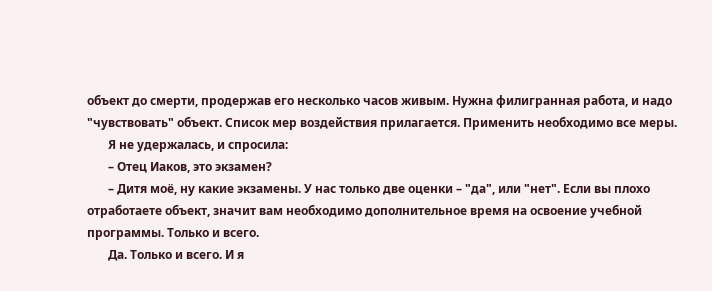объект до смерти, продержав его несколько часов живым. Нужна филигранная работа, и надо "чувствовать" объект. Список мер воздействия прилагается. Применить необходимо все меры.
       Я не удержалась, и спросила:
       – Отец Иаков, это экзамен?
       – Дитя моё, ну какие экзамены. У нас только две оценки – "да", или "нет". Если вы плохо отработаете объект, значит вам необходимо дополнительное время на освоение учебной программы. Только и всего.
       Да. Только и всего. И я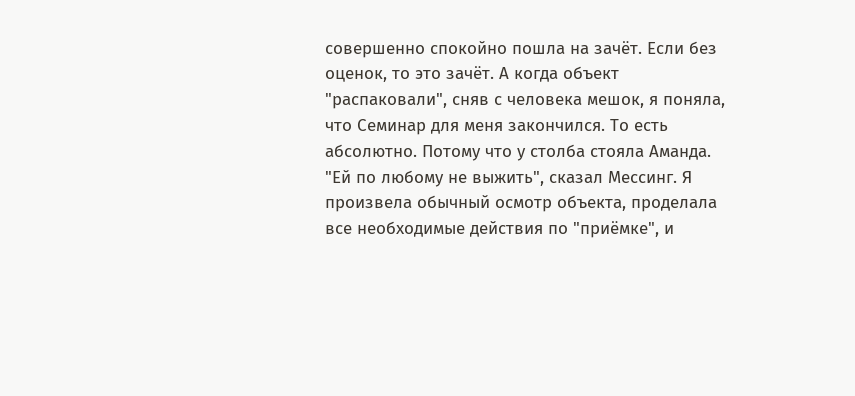совершенно спокойно пошла на зачёт. Если без оценок, то это зачёт. А когда объект "распаковали", сняв с человека мешок, я поняла, что Семинар для меня закончился. То есть абсолютно. Потому что у столба стояла Аманда. "Ей по любому не выжить", сказал Мессинг. Я произвела обычный осмотр объекта, проделала все необходимые действия по "приёмке", и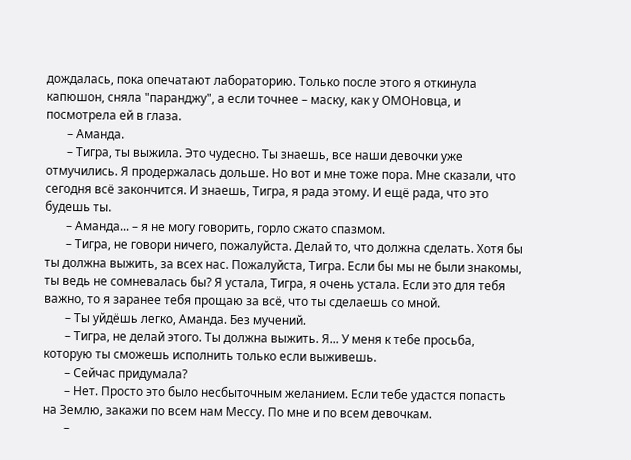дождалась, пока опечатают лабораторию. Только после этого я откинула капюшон, сняла "паранджу", а если точнее – маску, как у ОМОНовца, и посмотрела ей в глаза.
       – Аманда.
       – Тигра, ты выжила. Это чудесно. Ты знаешь, все наши девочки уже отмучились. Я продержалась дольше. Но вот и мне тоже пора. Мне сказали, что сегодня всё закончится. И знаешь, Тигра, я рада этому. И ещё рада, что это будешь ты.
       – Аманда... – я не могу говорить, горло сжато спазмом.
       – Тигра, не говори ничего, пожалуйста. Делай то, что должна сделать. Хотя бы ты должна выжить, за всех нас. Пожалуйста, Тигра. Если бы мы не были знакомы, ты ведь не сомневалась бы? Я устала, Тигра, я очень устала. Если это для тебя важно, то я заранее тебя прощаю за всё, что ты сделаешь со мной.
       – Ты уйдёшь легко, Аманда. Без мучений.
       – Тигра, не делай этого. Ты должна выжить. Я... У меня к тебе просьба, которую ты сможешь исполнить только если выживешь.
       – Сейчас придумала?
       – Нет. Просто это было несбыточным желанием. Если тебе удастся попасть на Землю, закажи по всем нам Мессу. По мне и по всем девочкам.
       –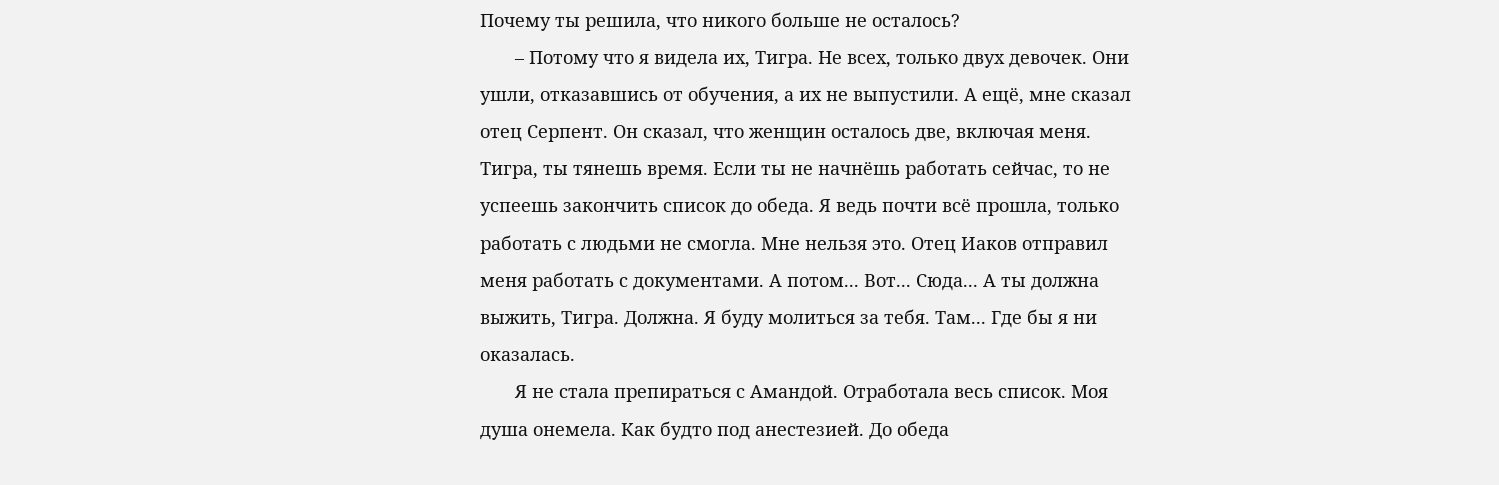Почему ты решила, что никого больше не осталось?
       – Потому что я видела их, Тигра. Не всех, только двух девочек. Они ушли, отказавшись от обучения, а их не выпустили. А ещё, мне сказал отец Серпент. Он сказал, что женщин осталось две, включая меня. Тигра, ты тянешь время. Если ты не начнёшь работать сейчас, то не успеешь закончить список до обеда. Я ведь почти всё прошла, только работать с людьми не смогла. Мне нельзя это. Отец Иаков отправил меня работать с документами. А потом... Вот... Сюда... А ты должна выжить, Тигра. Должна. Я буду молиться за тебя. Там... Где бы я ни оказалась.
       Я не стала препираться с Амандой. Отработала весь список. Моя душа онемела. Как будто под анестезией. До обеда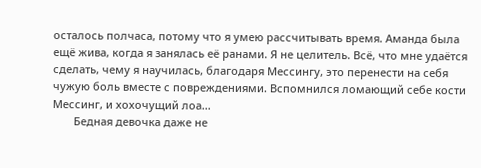осталось полчаса, потому что я умею рассчитывать время. Аманда была ещё жива, когда я занялась её ранами. Я не целитель. Всё, что мне удаётся сделать, чему я научилась, благодаря Мессингу, это перенести на себя чужую боль вместе с повреждениями. Вспомнился ломающий себе кости Мессинг, и хохочущий лоа...
       Бедная девочка даже не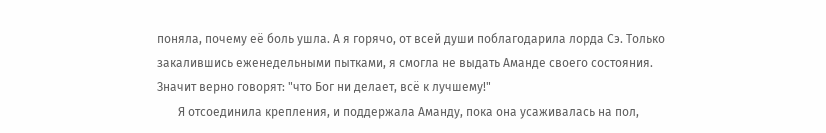поняла, почему её боль ушла. А я горячо, от всей души поблагодарила лорда Сэ. Только закалившись еженедельными пытками, я смогла не выдать Аманде своего состояния. Значит верно говорят: "что Бог ни делает, всё к лучшему!"
       Я отсоединила крепления, и поддержала Аманду, пока она усаживалась на пол,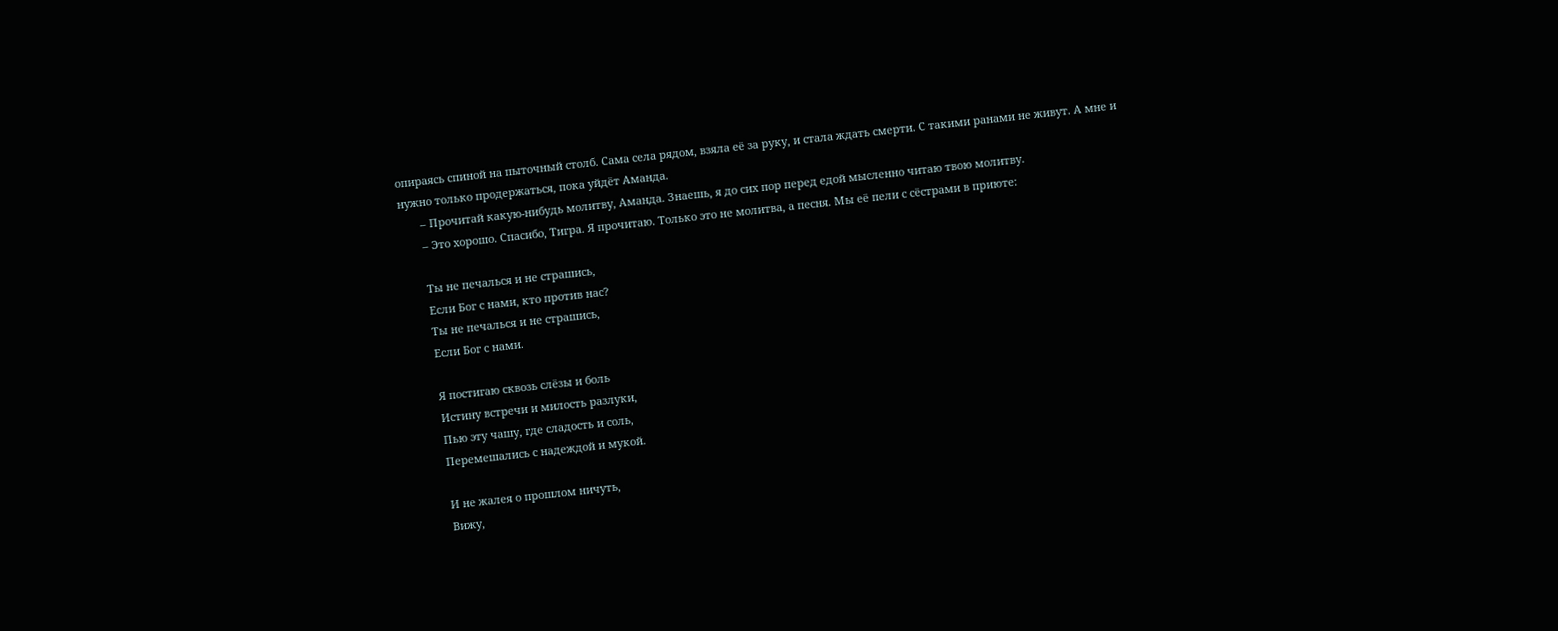опираясь спиной на пыточный столб. Сама села рядом, взяла её за руку, и стала ждать смерти. С такими ранами не живут. А мне и нужно только продержаться, пока уйдёт Аманда.
       – Прочитай какую-нибудь молитву, Аманда. Знаешь, я до сих пор перед едой мысленно читаю твою молитву.
       – Это хорошо. Спасибо, Тигра. Я прочитаю. Только это не молитва, а песня. Мы её пели с сёстрами в приюте:

       Ты не печалься и не страшись,
       Если Бог с нами, кто против нас?
       Ты не печалься и не страшись,
       Если Бог с нами.

       Я постигаю сквозь слёзы и боль
       Истину встречи и милость разлуки,
       Пью эту чашу, где сладость и соль,
       Перемешались с надеждой и мукой.

       И не жалея о прошлом ничуть,
       Вижу,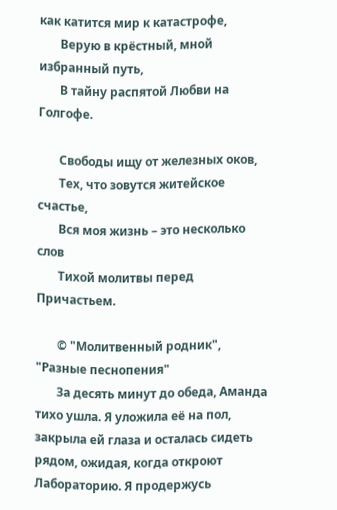как катится мир к катастрофе,
       Верую в крёстный, мной избранный путь,
       В тайну распятой Любви на Голгофе.

       Свободы ищу от железных оков,
       Тех, что зовутся житейское счастье,
       Вся моя жизнь – это несколько слов
       Тихой молитвы перед Причастьем.

       © "Молитвенный родник", "Разные песнопения"
       За десять минут до обеда, Аманда тихо ушла. Я уложила её на пол, закрыла ей глаза и осталась сидеть рядом, ожидая, когда откроют Лабораторию. Я продержусь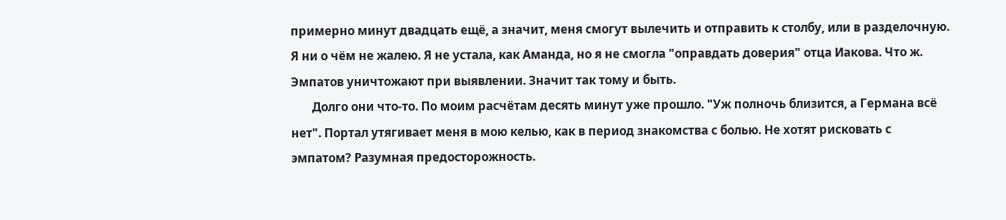примерно минут двадцать ещё, а значит, меня смогут вылечить и отправить к столбу, или в разделочную. Я ни о чём не жалею. Я не устала, как Аманда, но я не смогла "оправдать доверия" отца Иакова. Что ж. Эмпатов уничтожают при выявлении. Значит так тому и быть.
       Долго они что-то. По моим расчётам десять минут уже прошло. "Уж полночь близится, а Германа всё нет". Портал утягивает меня в мою келью, как в период знакомства с болью. Не хотят рисковать с эмпатом? Разумная предосторожность.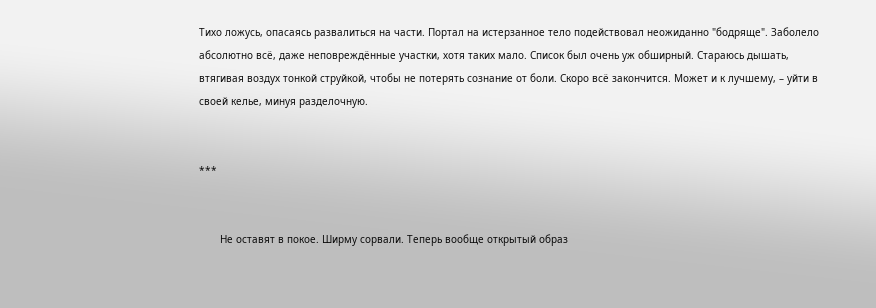Тихо ложусь, опасаясь развалиться на части. Портал на истерзанное тело подействовал неожиданно "бодряще". Заболело абсолютно всё, даже неповреждённые участки, хотя таких мало. Список был очень уж обширный. Стараюсь дышать, втягивая воздух тонкой струйкой, чтобы не потерять сознание от боли. Скоро всё закончится. Может и к лучшему, – уйти в своей келье, минуя разделочную.


***


       Не оставят в покое. Ширму сорвали. Теперь вообще открытый образ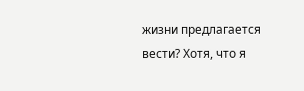жизни предлагается вести? Хотя, что я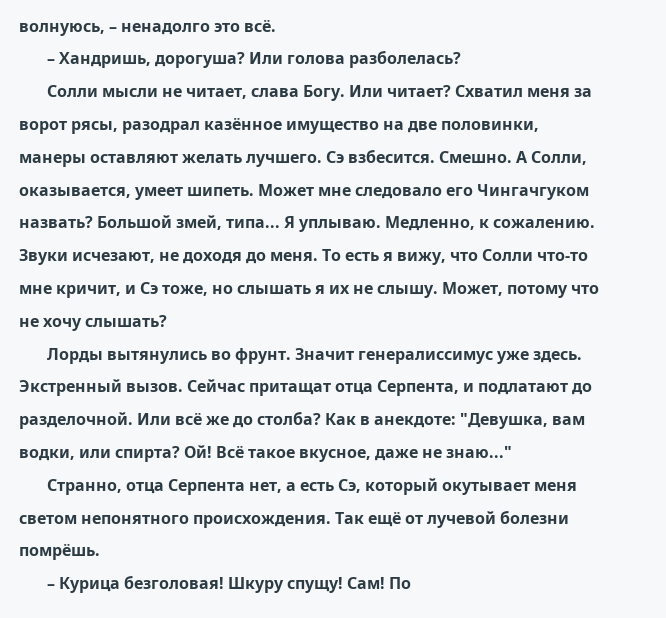волнуюсь, – ненадолго это всё.
       – Хандришь, дорогуша? Или голова разболелась?
       Солли мысли не читает, слава Богу. Или читает? Схватил меня за ворот рясы, разодрал казённое имущество на две половинки, манеры оставляют желать лучшего. Сэ взбесится. Смешно. А Солли, оказывается, умеет шипеть. Может мне следовало его Чингачгуком назвать? Большой змей, типа... Я уплываю. Медленно, к сожалению. Звуки исчезают, не доходя до меня. То есть я вижу, что Солли что-то мне кричит, и Сэ тоже, но слышать я их не слышу. Может, потому что не хочу слышать?
       Лорды вытянулись во фрунт. Значит генералиссимус уже здесь. Экстренный вызов. Сейчас притащат отца Серпента, и подлатают до разделочной. Или всё же до столба? Как в анекдоте: "Девушка, вам водки, или спирта? Ой! Всё такое вкусное, даже не знаю..."
       Странно, отца Серпента нет, а есть Сэ, который окутывает меня светом непонятного происхождения. Так ещё от лучевой болезни помрёшь.
       – Курица безголовая! Шкуру спущу! Сам! По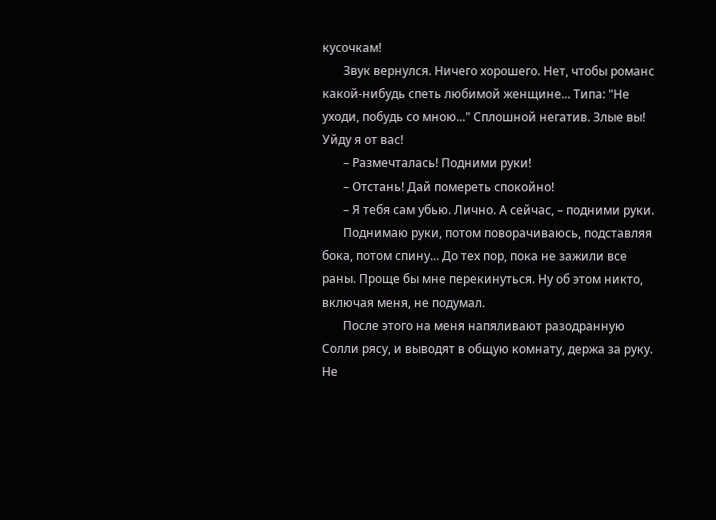кусочкам!
       Звук вернулся. Ничего хорошего. Нет, чтобы романс какой-нибудь спеть любимой женщине... Типа: "Не уходи, побудь со мною..." Сплошной негатив. Злые вы! Уйду я от вас!
       – Размечталась! Подними руки!
       – Отстань! Дай помереть спокойно!
       – Я тебя сам убью. Лично. А сейчас, – подними руки.
       Поднимаю руки, потом поворачиваюсь, подставляя бока, потом спину... До тех пор, пока не зажили все раны. Проще бы мне перекинуться. Ну об этом никто, включая меня, не подумал.
       После этого на меня напяливают разодранную Солли рясу, и выводят в общую комнату, держа за руку. Не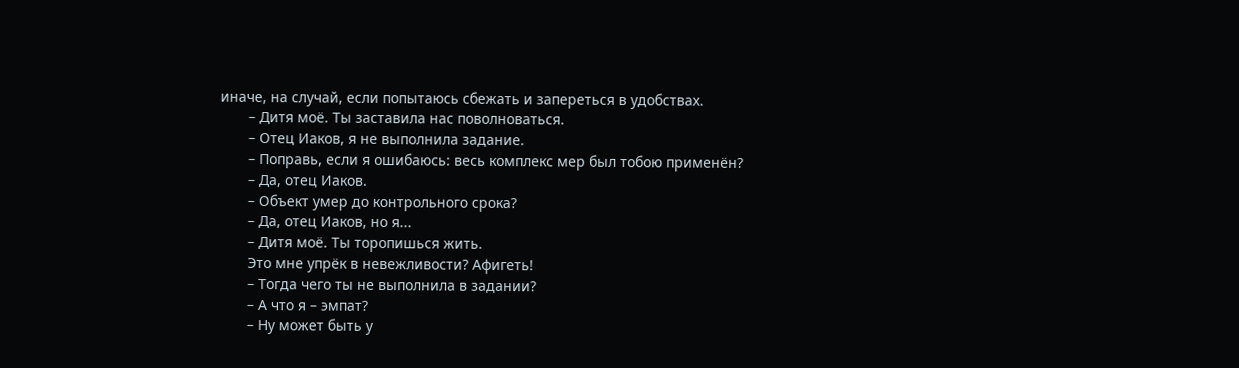иначе, на случай, если попытаюсь сбежать и запереться в удобствах.
       – Дитя моё. Ты заставила нас поволноваться.
       – Отец Иаков, я не выполнила задание.
       – Поправь, если я ошибаюсь: весь комплекс мер был тобою применён?
       – Да, отец Иаков.
       – Объект умер до контрольного срока?
       – Да, отец Иаков, но я...
       – Дитя моё. Ты торопишься жить.
       Это мне упрёк в невежливости? Афигеть!
       – Тогда чего ты не выполнила в задании?
       – А что я – эмпат?
       – Ну может быть у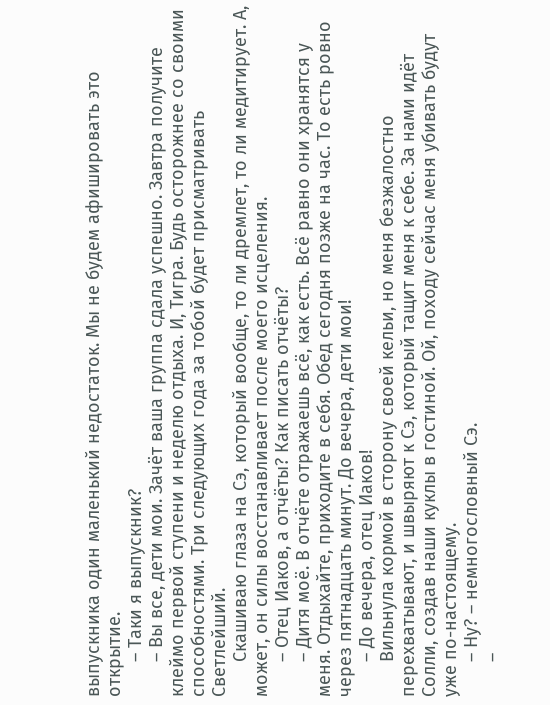выпускника один маленький недостаток. Мы не будем афишировать это открытие.
       – Таки я выпускник?
       – Вы все, дети мои. Зачёт ваша группа сдала успешно. Завтра получите клеймо первой ступени и неделю отдыха. И, Тигра. Будь осторожнее со своими способностями. Три следующих года за тобой будет присматривать Светлейший.
       Скашиваю глаза на Сэ, который вообще, то ли дремлет, то ли медитирует. А, может, он силы восстанавливает после моего исцеления.
       – Отец Иаков, а отчёты? Как писать отчёты?
       – Дитя моё. В отчёте отражаешь всё, как есть. Всё равно они хранятся у меня. Отдыхайте, приходите в себя. Обед сегодня позже на час. То есть ровно через пятнадцать минут. До вечера, дети мои!
       – До вечера, отец Иаков!
       Вильнула кормой в сторону своей кельи, но меня безжалостно перехватывают, и швыряют к Сэ, который тащит меня к себе. За нами идёт Солли, создав наши куклы в гостиной. Ой, походу сейчас меня убивать будут уже по-настоящему.
       – Ну? – немногословный Сэ.
       –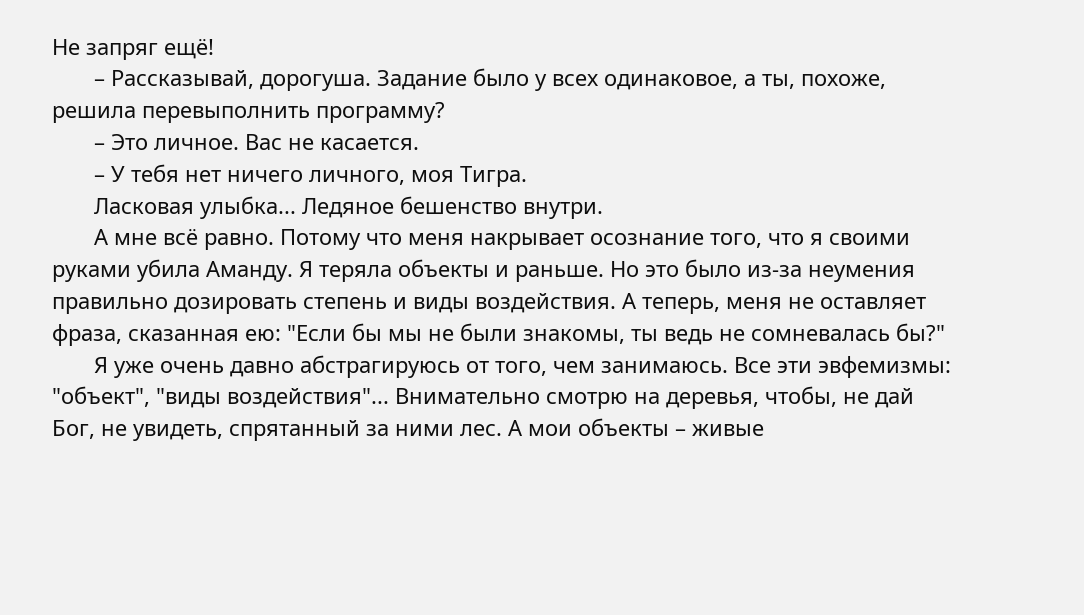Не запряг ещё!
       – Рассказывай, дорогуша. Задание было у всех одинаковое, а ты, похоже, решила перевыполнить программу?
       – Это личное. Вас не касается.
       – У тебя нет ничего личного, моя Тигра.
       Ласковая улыбка... Ледяное бешенство внутри.
       А мне всё равно. Потому что меня накрывает осознание того, что я своими руками убила Аманду. Я теряла объекты и раньше. Но это было из-за неумения правильно дозировать степень и виды воздействия. А теперь, меня не оставляет фраза, сказанная ею: "Если бы мы не были знакомы, ты ведь не сомневалась бы?"
       Я уже очень давно абстрагируюсь от того, чем занимаюсь. Все эти эвфемизмы: "объект", "виды воздействия"... Внимательно смотрю на деревья, чтобы, не дай Бог, не увидеть, спрятанный за ними лес. А мои объекты – живые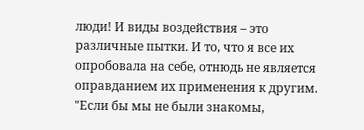люди! И виды воздействия – это различные пытки. И то, что я все их опробовала на себе, отнюдь не является оправданием их применения к другим. "Если бы мы не были знакомы,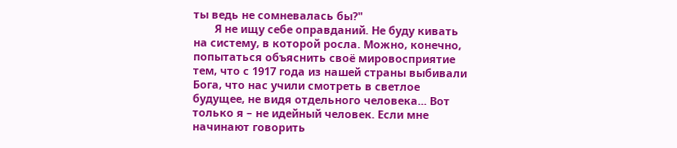ты ведь не сомневалась бы?"
       Я не ищу себе оправданий. Не буду кивать на систему, в которой росла. Можно, конечно, попытаться объяснить своё мировосприятие тем, что с 1917 года из нашей страны выбивали Бога, что нас учили смотреть в светлое будущее, не видя отдельного человека... Вот только я – не идейный человек. Если мне начинают говорить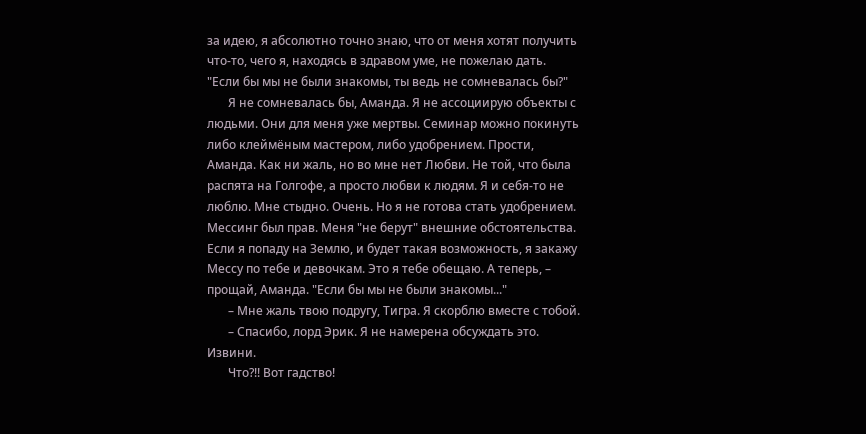за идею, я абсолютно точно знаю, что от меня хотят получить что-то, чего я, находясь в здравом уме, не пожелаю дать. "Если бы мы не были знакомы, ты ведь не сомневалась бы?"
       Я не сомневалась бы, Аманда. Я не ассоциирую объекты с людьми. Они для меня уже мертвы. Семинар можно покинуть либо клеймёным мастером, либо удобрением. Прости, Аманда. Как ни жаль, но во мне нет Любви. Не той, что была распята на Голгофе, а просто любви к людям. Я и себя-то не люблю. Мне стыдно. Очень. Но я не готова стать удобрением. Мессинг был прав. Меня "не берут" внешние обстоятельства. Если я попаду на Землю, и будет такая возможность, я закажу Мессу по тебе и девочкам. Это я тебе обещаю. А теперь, – прощай, Аманда. "Если бы мы не были знакомы..."
       – Мне жаль твою подругу, Тигра. Я скорблю вместе с тобой.
       – Спасибо, лорд Эрик. Я не намерена обсуждать это. Извини.
       Что?!! Вот гадство!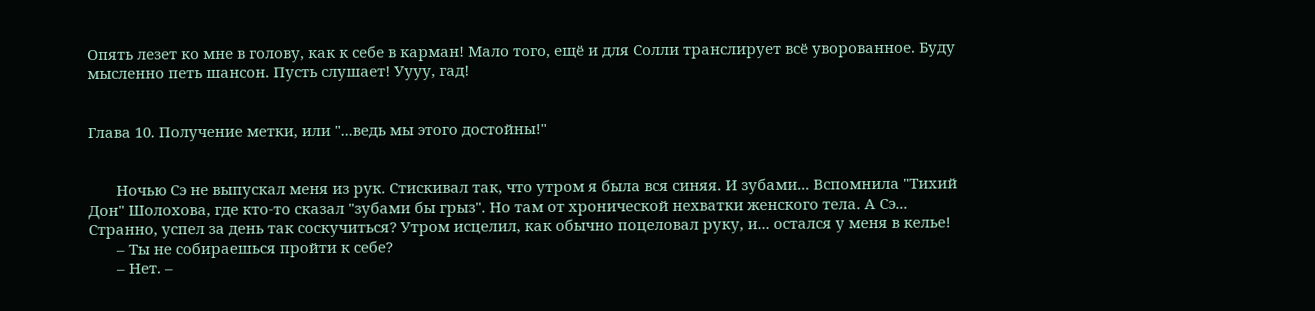Опять лезет ко мне в голову, как к себе в карман! Мало того, ещё и для Солли транслирует всё уворованное. Буду мысленно петь шансон. Пусть слушает! Уууу, гад!


Глава 10. Получение метки, или "...ведь мы этого достойны!"


       Ночью Сэ не выпускал меня из рук. Стискивал так, что утром я была вся синяя. И зубами... Вспомнила "Тихий Дон" Шолохова, где кто-то сказал "зубами бы грыз". Но там от хронической нехватки женского тела. А Сэ... Странно, успел за день так соскучиться? Утром исцелил, как обычно поцеловал руку, и... остался у меня в келье!
       – Ты не собираешься пройти к себе?
       – Нет. –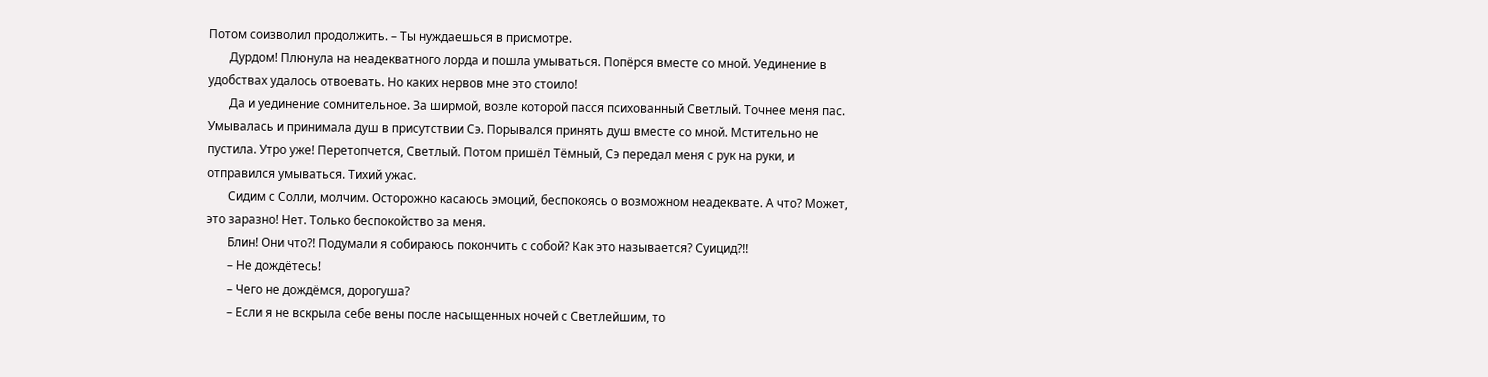Потом соизволил продолжить. – Ты нуждаешься в присмотре.
       Дурдом! Плюнула на неадекватного лорда и пошла умываться. Попёрся вместе со мной. Уединение в удобствах удалось отвоевать. Но каких нервов мне это стоило!
       Да и уединение сомнительное. За ширмой, возле которой пасся психованный Светлый. Точнее меня пас. Умывалась и принимала душ в присутствии Сэ. Порывался принять душ вместе со мной. Мстительно не пустила. Утро уже! Перетопчется, Светлый. Потом пришёл Тёмный, Сэ передал меня с рук на руки, и отправился умываться. Тихий ужас.
       Сидим с Солли, молчим. Осторожно касаюсь эмоций, беспокоясь о возможном неадеквате. А что? Может, это заразно! Нет. Только беспокойство за меня.
       Блин! Они что?! Подумали я собираюсь покончить с собой? Как это называется? Суицид?!!
       – Не дождётесь!
       – Чего не дождёмся, дорогуша?
       – Если я не вскрыла себе вены после насыщенных ночей с Светлейшим, то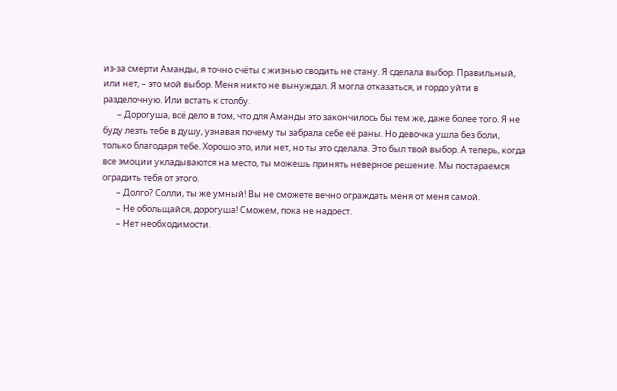из-за смерти Аманды, я точно счёты с жизнью сводить не стану. Я сделала выбор. Правильный, или нет, – это мой выбор. Меня никто не вынуждал. Я могла отказаться, и гордо уйти в разделочную. Или встать к столбу.
       – Дорогуша, всё дело в том, что для Аманды это закончилось бы тем же, даже более того. Я не буду лезть тебе в душу, узнавая почему ты забрала себе её раны. Но девочка ушла без боли, только благодаря тебе. Хорошо это, или нет, но ты это сделала. Это был твой выбор. А теперь, когда все эмоции укладываются на место, ты можешь принять неверное решение. Мы постараемся оградить тебя от этого.
       – Долго? Солли, ты же умный! Вы не сможете вечно ограждать меня от меня самой.
       – Не обольщайся, дорогуша! Сможем, пока не надоест.
       – Нет необходимости.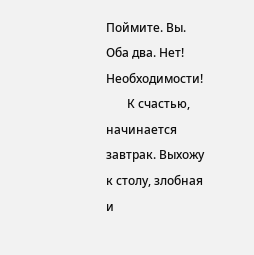Поймите. Вы. Оба два. Нет! Необходимости!
       К счастью, начинается завтрак. Выхожу к столу, злобная и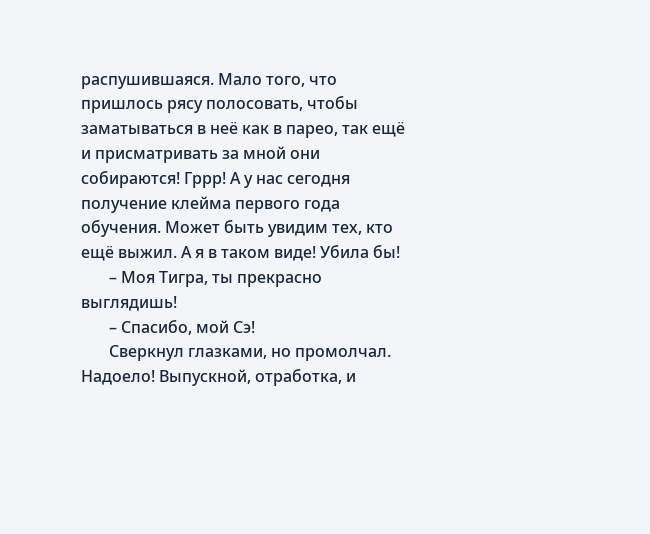распушившаяся. Мало того, что пришлось рясу полосовать, чтобы заматываться в неё как в парео, так ещё и присматривать за мной они собираются! Гррр! А у нас сегодня получение клейма первого года обучения. Может быть увидим тех, кто ещё выжил. А я в таком виде! Убила бы!
       – Моя Тигра, ты прекрасно выглядишь!
       – Спасибо, мой Сэ!
       Сверкнул глазками, но промолчал. Надоело! Выпускной, отработка, и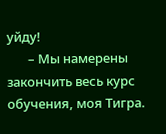уйду!
       – Мы намерены закончить весь курс обучения, моя Тигра.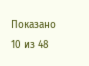Показано 10 из 48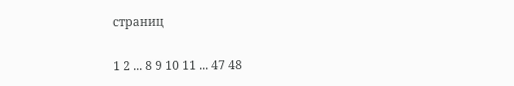страниц

1 2 ... 8 9 10 11 ... 47 48